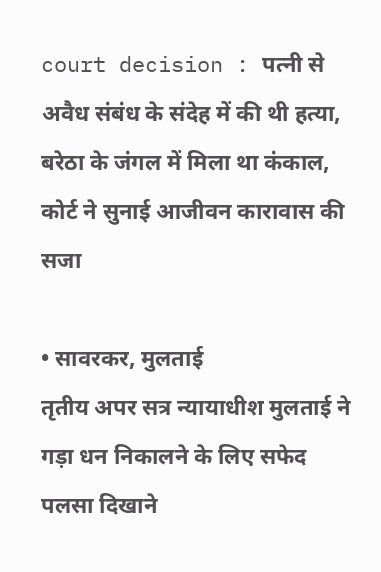court decision : पत्नी से अवैध संबंध के संदेह में की थी हत्या, बरेठा के जंगल में मिला था कंकाल, कोर्ट ने सुनाई आजीवन कारावास की सजा

• सावरकर, मुलताई
तृतीय अपर सत्र न्यायाधीश मुलताई ने गड़ा धन निकालने के लिए सफेद पलसा दिखाने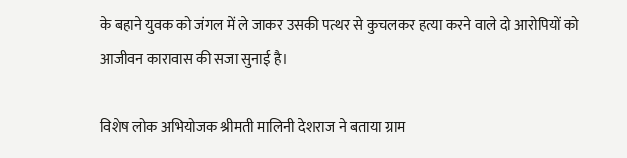के बहाने युवक को जंगल में ले जाकर उसकी पत्थर से कुचलकर हत्या करने वाले दो आरोपियों को आजीवन कारावास की सजा सुनाई है।

विशेष लोक अभियोजक श्रीमती मालिनी देशराज ने बताया ग्राम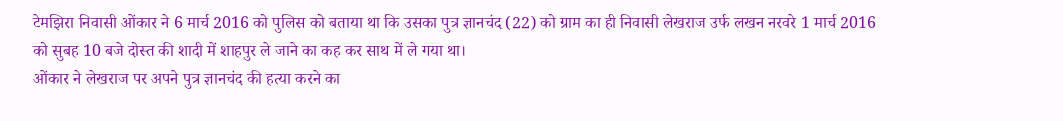टेमझिरा निवासी ओंकार ने 6 मार्च 2016 को पुलिस को बताया था कि उसका पुत्र ज्ञानचंद (22) को ग्राम का ही निवासी लेखराज उर्फ लखन नरवरे 1 मार्च 2016 को सुबह 10 बजे दोस्त की शादी में शाहपुर ले जाने का कह कर साथ में ले गया था।
ओंकार ने लेखराज पर अपने पुत्र ज्ञानचंद की हत्या करने का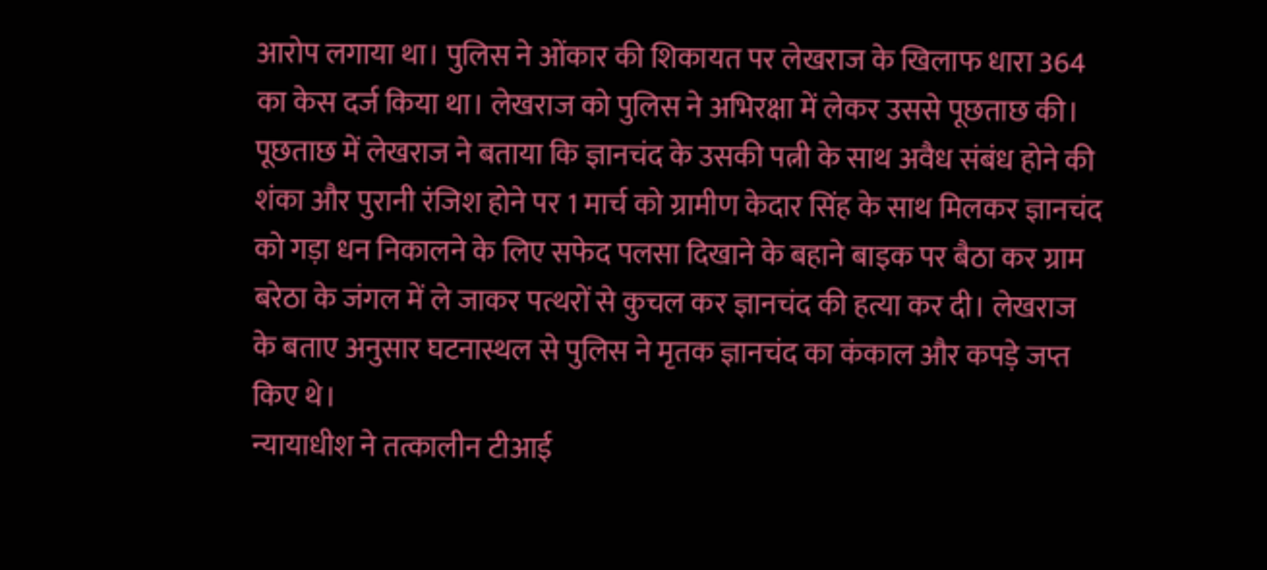आरोप लगाया था। पुलिस ने ओंकार की शिकायत पर लेखराज के खिलाफ धारा 364 का केस दर्ज किया था। लेखराज को पुलिस ने अभिरक्षा में लेकर उससे पूछताछ की।
पूछताछ में लेखराज ने बताया कि ज्ञानचंद के उसकी पत्नी के साथ अवैध संबंध होने की शंका और पुरानी रंजिश होने पर 1 मार्च को ग्रामीण केदार सिंह के साथ मिलकर ज्ञानचंद को गड़ा धन निकालने के लिए सफेद पलसा दिखाने के बहाने बाइक पर बैठा कर ग्राम बरेठा के जंगल में ले जाकर पत्थरों से कुचल कर ज्ञानचंद की हत्या कर दी। लेखराज के बताए अनुसार घटनास्थल से पुलिस ने मृतक ज्ञानचंद का कंकाल और कपड़े जप्त किए थे।
न्यायाधीश ने तत्कालीन टीआई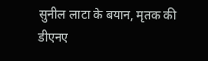सुनील लाटा के बयान, मृतक की डीएनए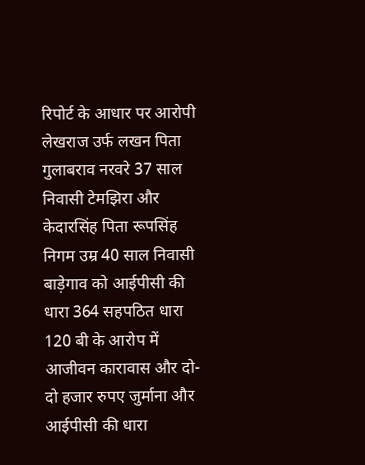रिपोर्ट के आधार पर आरोपी लेखराज उर्फ लखन पिता गुलाबराव नरवरे 37 साल निवासी टेमझिरा और केदारसिंह पिता रूपसिंह निगम उम्र 40 साल निवासी बाड़ेगाव को आईपीसी की धारा 364 सहपठित धारा 120 बी के आरोप में आजीवन कारावास और दो-दो हजार रुपए जुर्माना और आईपीसी की धारा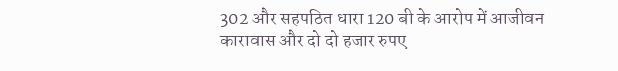302 और सहपठित धारा 120 बी के आरोप में आजीवन कारावास और दो दो हजार रुपए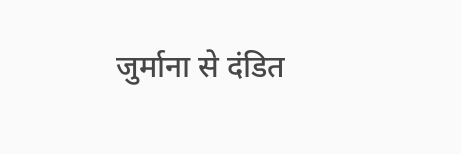जुर्माना से दंडित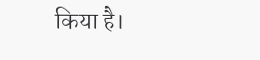किया है।